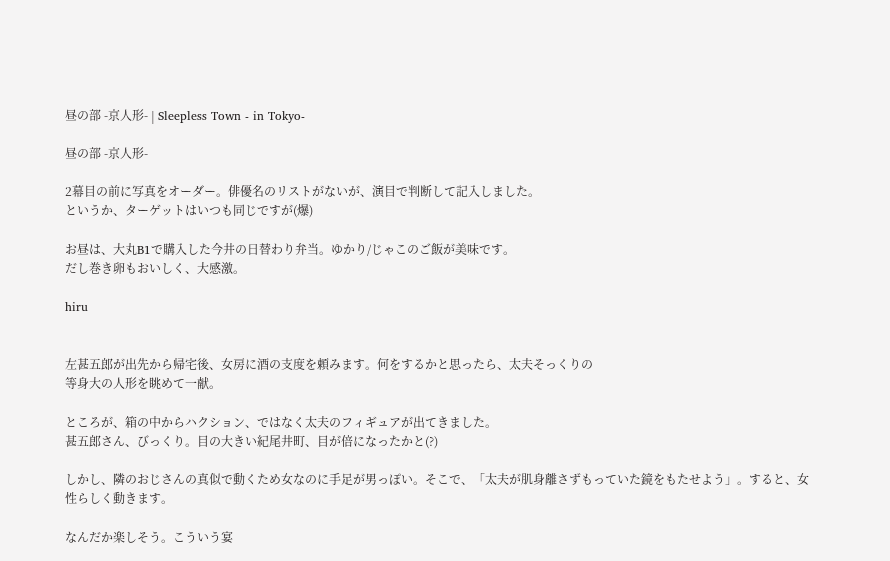昼の部 -京人形- | Sleepless Town - in Tokyo-

昼の部 -京人形-

2幕目の前に写真をオーダー。俳優名のリストがないが、演目で判断して記入しました。
というか、ターゲットはいつも同じですが(爆)

お昼は、大丸B1で購入した今井の日替わり弁当。ゆかり/じゃこのご飯が美味です。
だし巻き卵もおいしく、大感激。

hiru


左甚五郎が出先から帰宅後、女房に酒の支度を頼みます。何をするかと思ったら、太夫そっくりの
等身大の人形を眺めて一献。

ところが、箱の中からハクション、ではなく太夫のフィギュアが出てきました。
甚五郎さん、びっくり。目の大きい紀尾井町、目が倍になったかと(?)

しかし、隣のおじさんの真似で動くため女なのに手足が男っぽい。そこで、「太夫が肌身離さずもっていた鏡をもたせよう」。すると、女性らしく動きます。

なんだか楽しそう。こういう宴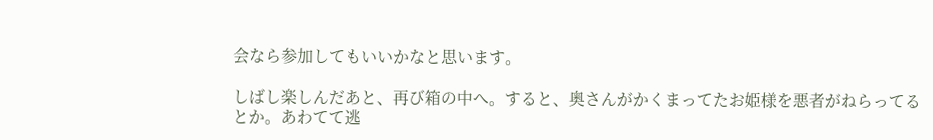会なら参加してもいいかなと思います。

しばし楽しんだあと、再び箱の中へ。すると、奥さんがかくまってたお姫様を悪者がねらってる
とか。あわてて逃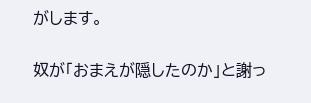がします。

奴が「おまえが隠したのか」と謝っ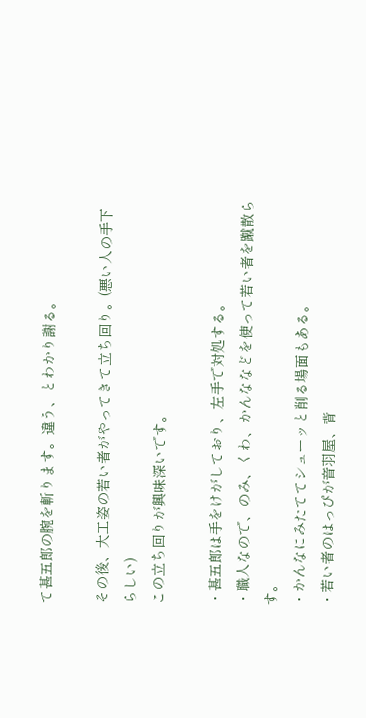て甚五郎の腕を斬ります。違う、とわかり謝る。

その後、大工姿の若い者がやってきて立ち回り。(悪い人の手下らしい)
この立ち回りが興味深いです。

・甚五郎は手をけがしており、左手で対処する。
・職人なので、のみ、くわ、かんななどを使って若い者を蹴散らす。
・かんなにみたててシューッと削る場面もある。
・若い者のはっぴが音羽屋、背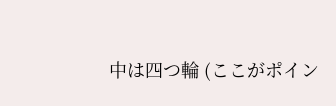中は四つ輪 (ここがポイン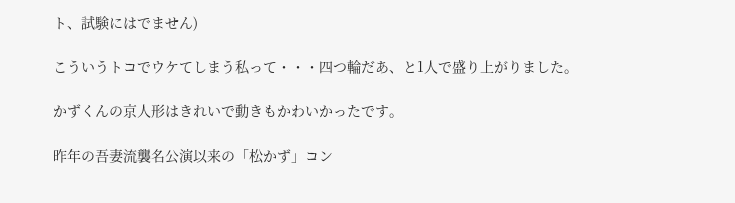ト、試験にはでません)

こういうトコでウケてしまう私って・・・四つ輪だあ、と1人で盛り上がりました。

かずくんの京人形はきれいで動きもかわいかったです。

昨年の吾妻流襲名公演以来の「松かず」コン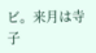ビ。来月は寺子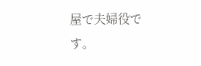屋で夫婦役です。